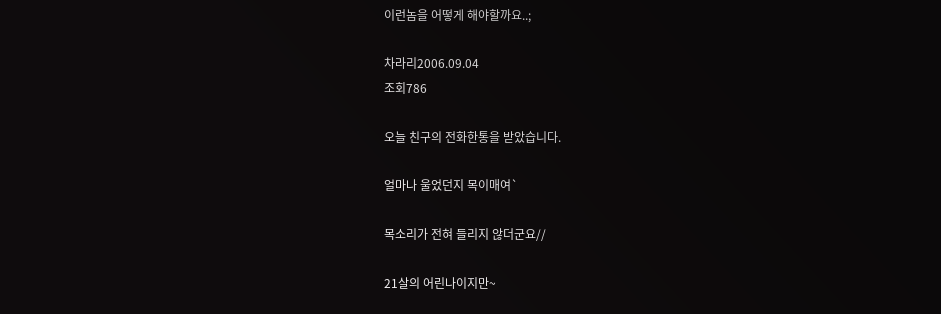이런놈을 어떻게 해야할까요..;

차라리2006.09.04
조회786

오늘 친구의 전화한통을 받았습니다.

얼마나 울었던지 목이매여`

목소리가 전혀 들리지 않더군요//

21살의 어린나이지만~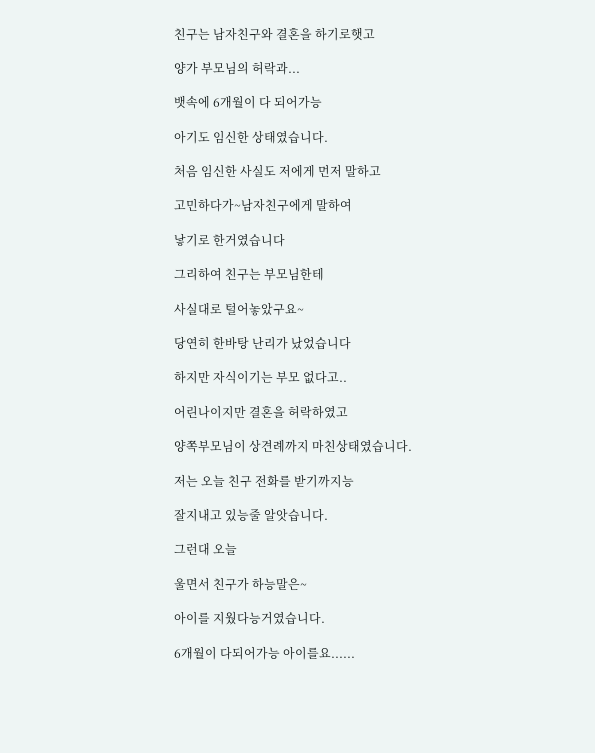친구는 남자친구와 결혼을 하기로햇고

양가 부모님의 허락과...

뱃속에 6개월이 다 되어가능

아기도 임신한 상태였습니다.

처음 임신한 사실도 저에게 먼저 말하고

고민하다가~남자친구에게 말하여

낳기로 한거였습니다

그리하여 친구는 부모님한테

사실대로 털어놓았구요~

당연히 한바탕 난리가 났었습니다

하지만 자식이기는 부모 없다고..

어린나이지만 결혼을 허락하였고

양쪽부모님이 상견례까지 마친상태였습니다.

저는 오늘 친구 전화를 받기까지능

잘지내고 있능줄 알앗습니다.

그런대 오늘

울면서 친구가 하능말은~

아이를 지웠다능거였습니다.

6개월이 다되어가능 아이를요......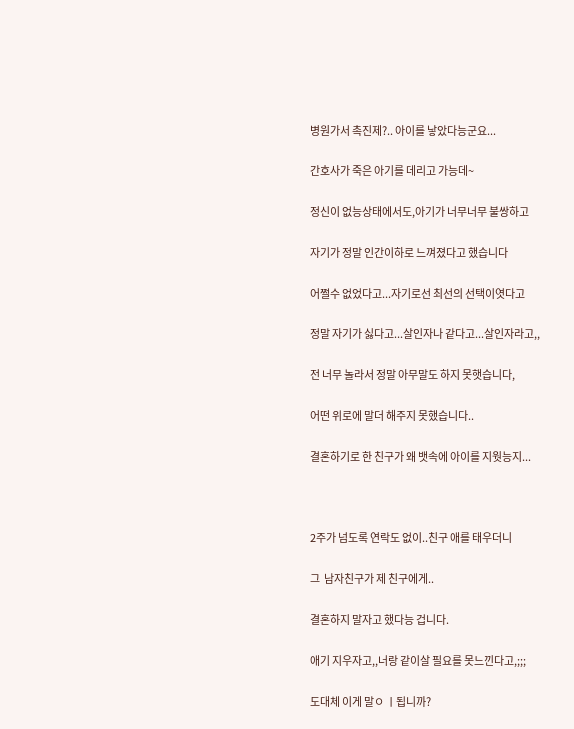병원가서 촉진제?.. 아이를 낳았다능군요...

간호사가 죽은 아기를 데리고 가능데~

정신이 없능상태에서도,아기가 너무너무 불쌍하고

자기가 정말 인간이하로 느껴졌다고 했습니다

어쩔수 없었다고...자기로선 최선의 선택이엿다고

정말 자기가 싫다고...살인자나 같다고...살인자라고,,

전 너무 놀라서 정말 아무말도 하지 못햇습니다,

어떤 위로에 말더 해주지 못했습니다..

결혼하기로 한 친구가 왜 뱃속에 아이를 지웟능지...



2주가 넘도록 연락도 없이..친구 애를 태우더니

그  남자친구가 제 친구에게..

결혼하지 말자고 했다능 겁니다.

애기 지우자고,,너랑 같이살 필요를 못느낀다고,;;;

도대체 이게 말ㅇ ㅣ됩니까?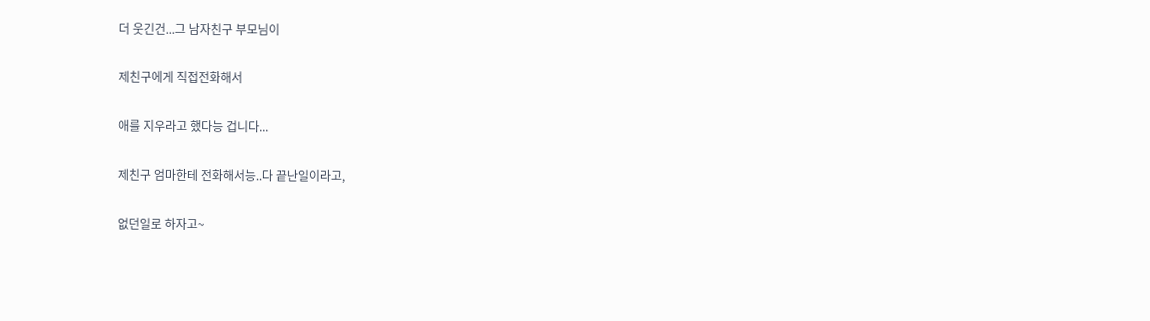더 웃긴건...그 남자친구 부모님이

제친구에게 직접전화해서

애를 지우라고 했다능 겁니다...

제친구 엄마한테 전화해서능..다 끝난일이라고,

없던일로 하자고~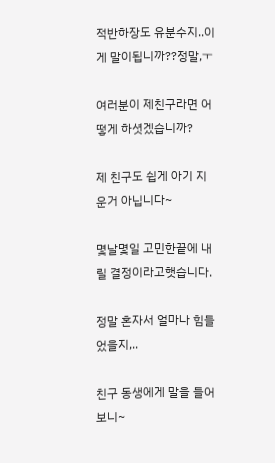적반하장도 유분수지..이게 말이됩니까??정말,ㅜ

여러분이 제친구라면 어떻게 하셧겠습니까?

제 친구도 쉽게 아기 지운거 아닙니다~

몇날몇일 고민한끝에 내릴 결정이라고햇습니다.

정말 혼자서 얼마나 힘들었을지,..

친구 동생에게 말을 들어보니~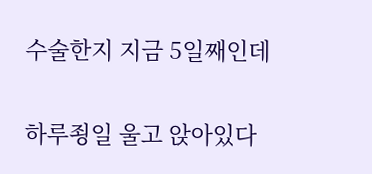수술한지 지금 5일째인데

하루죙일 울고 앉아있다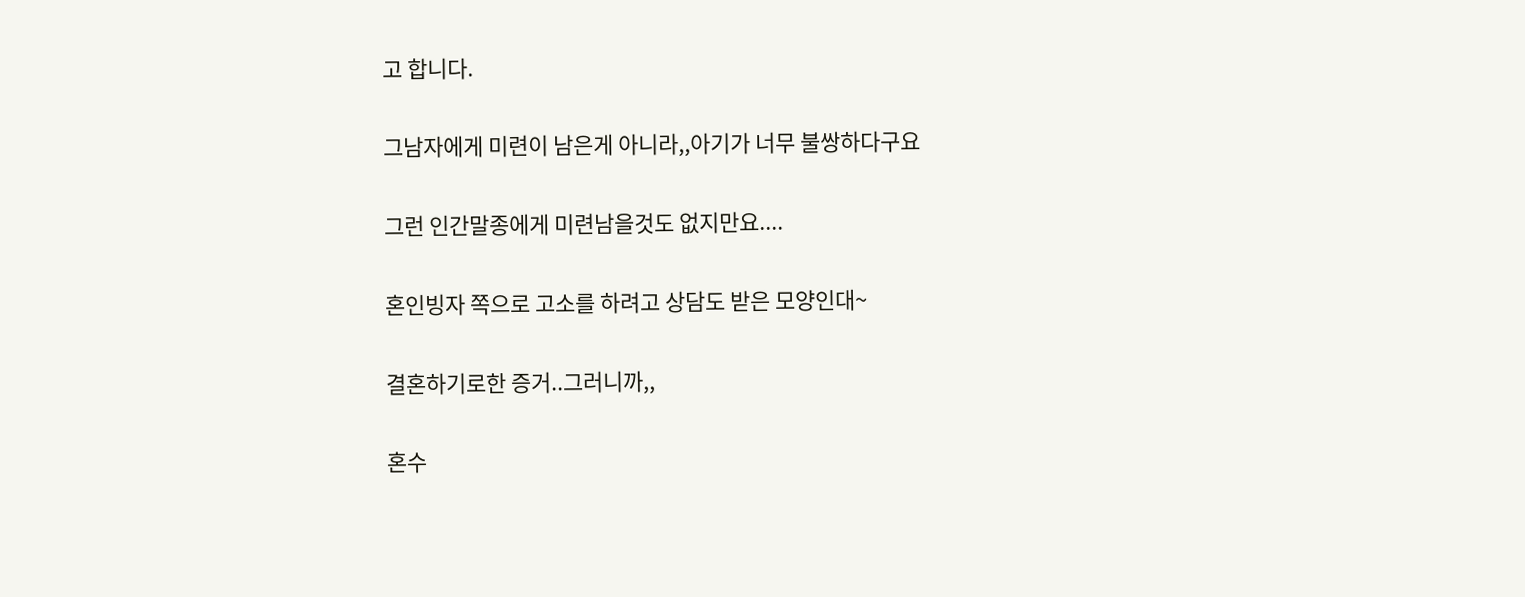고 합니다.

그남자에게 미련이 남은게 아니라,,아기가 너무 불쌍하다구요

그런 인간말종에게 미련남을것도 없지만요....

혼인빙자 쪽으로 고소를 하려고 상담도 받은 모양인대~

결혼하기로한 증거..그러니까,,

혼수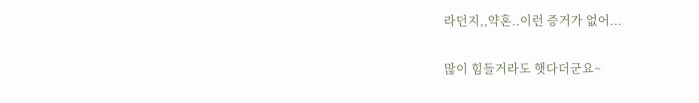라던지,,약혼..이런 증거가 없어...

많이 힘들거라도 햇다더군요~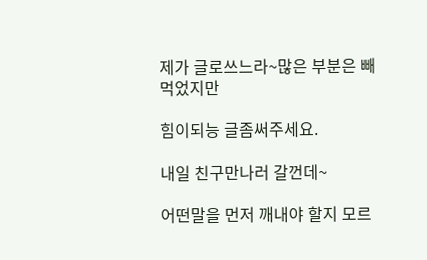제가 글로쓰느라~많은 부분은 빼먹었지만

힘이되능 글좀써주세요.

내일 친구만나러 갈껀데~

어떤말을 먼저 깨내야 할지 모르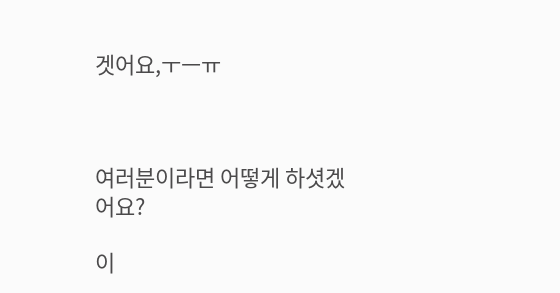겟어요,ㅜㅡㅠ



여러분이라면 어떻게 하셧겠어요?

이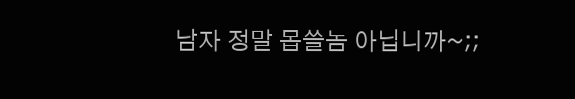남자 정말 몹쓸놈 아닙니까~;;